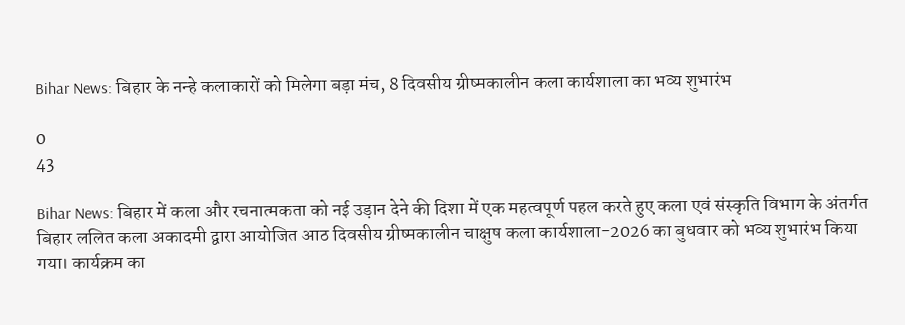Bihar News: बिहार के नन्हे कलाकारों को मिलेगा बड़ा मंच, 8 दिवसीय ग्रीष्मकालीन कला कार्यशाला का भव्य शुभारंभ

0
43

Bihar News: बिहार में कला और रचनात्मकता को नई उड़ान देने की दिशा में एक महत्वपूर्ण पहल करते हुए कला एवं संस्कृति विभाग के अंतर्गत बिहार ललित कला अकादमी द्वारा आयोजित आठ दिवसीय ग्रीष्मकालीन चाक्षुष कला कार्यशाला-2026 का बुधवार को भव्य शुभारंभ किया गया। कार्यक्रम का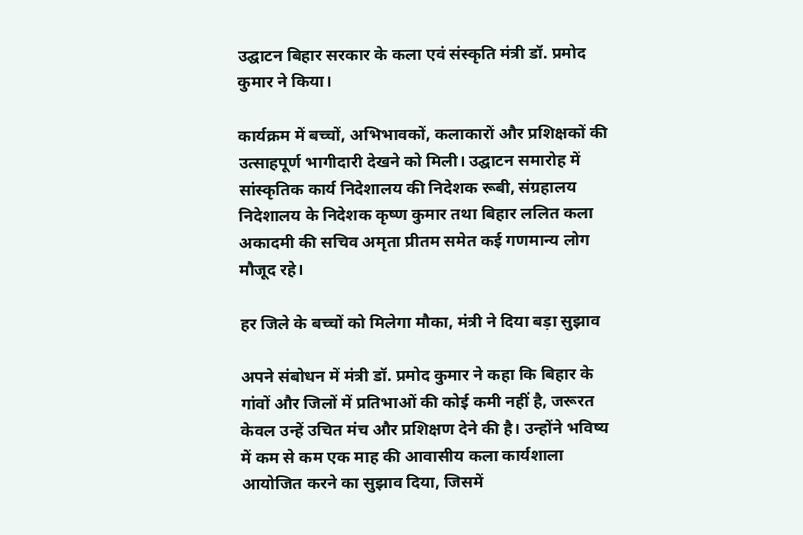उद्घाटन बिहार सरकार के कला एवं संस्कृति मंत्री डॉ. प्रमोद कुमार ने किया।

कार्यक्रम में बच्चों, अभिभावकों, कलाकारों और प्रशिक्षकों की उत्साहपूर्ण भागीदारी देखने को मिली। उद्घाटन समारोह में सांस्कृतिक कार्य निदेशालय की निदेशक रूबी, संग्रहालय निदेशालय के निदेशक कृष्ण कुमार तथा बिहार ललित कला अकादमी की सचिव अमृता प्रीतम समेत कई गणमान्य लोग मौजूद रहे।

हर जिले के बच्चों को मिलेगा मौका, मंत्री ने दिया बड़ा सुझाव

अपने संबोधन में मंत्री डॉ. प्रमोद कुमार ने कहा कि बिहार के गांवों और जिलों में प्रतिभाओं की कोई कमी नहीं है, जरूरत केवल उन्हें उचित मंच और प्रशिक्षण देने की है। उन्होंने भविष्य में कम से कम एक माह की आवासीय कला कार्यशाला आयोजित करने का सुझाव दिया, जिसमें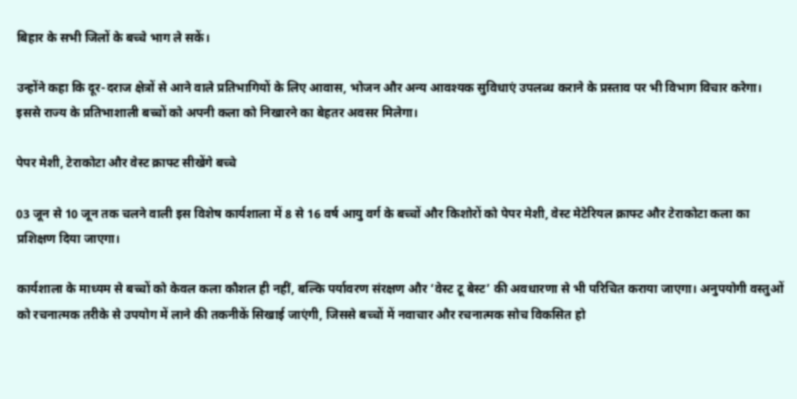बिहार के सभी जिलों के बच्चे भाग ले सकें।

उन्होंने कहा कि दूर-दराज क्षेत्रों से आने वाले प्रतिभागियों के लिए आवास, भोजन और अन्य आवश्यक सुविधाएं उपलब्ध कराने के प्रस्ताव पर भी विभाग विचार करेगा। इससे राज्य के प्रतिभाशाली बच्चों को अपनी कला को निखारने का बेहतर अवसर मिलेगा।

पेपर मेशी, टेराकोटा और वेस्ट क्राफ्ट सीखेंगे बच्चे

03 जून से 10 जून तक चलने वाली इस विशेष कार्यशाला में 8 से 16 वर्ष आयु वर्ग के बच्चों और किशोरों को पेपर मेशी, वेस्ट मेटेरियल क्राफ्ट और टेराकोटा कला का प्रशिक्षण दिया जाएगा।

कार्यशाला के माध्यम से बच्चों को केवल कला कौशल ही नहीं, बल्कि पर्यावरण संरक्षण और ‘वेस्ट टू बेस्ट’ की अवधारणा से भी परिचित कराया जाएगा। अनुपयोगी वस्तुओं को रचनात्मक तरीके से उपयोग में लाने की तकनीकें सिखाई जाएंगी, जिससे बच्चों में नवाचार और रचनात्मक सोच विकसित हो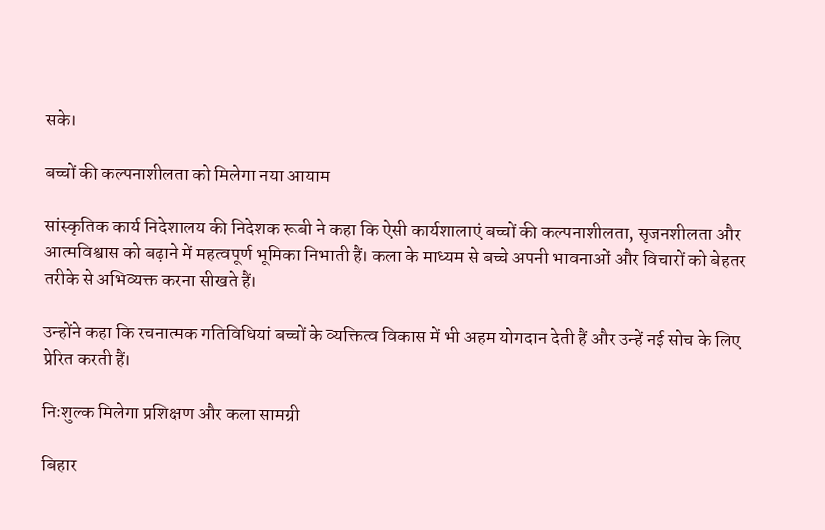सके।

बच्चों की कल्पनाशीलता को मिलेगा नया आयाम

सांस्कृतिक कार्य निदेशालय की निदेशक रूबी ने कहा कि ऐसी कार्यशालाएं बच्चों की कल्पनाशीलता, सृजनशीलता और आत्मविश्वास को बढ़ाने में महत्वपूर्ण भूमिका निभाती हैं। कला के माध्यम से बच्चे अपनी भावनाओं और विचारों को बेहतर तरीके से अभिव्यक्त करना सीखते हैं।

उन्होंने कहा कि रचनात्मक गतिविधियां बच्चों के व्यक्तित्व विकास में भी अहम योगदान देती हैं और उन्हें नई सोच के लिए प्रेरित करती हैं।

निःशुल्क मिलेगा प्रशिक्षण और कला सामग्री

बिहार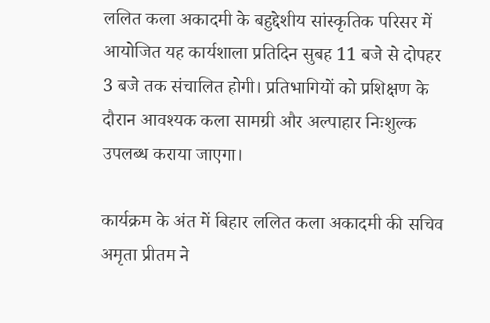ललित कला अकादमी के बहुद्देशीय सांस्कृतिक परिसर में आयोजित यह कार्यशाला प्रतिदिन सुबह 11 बजे से दोपहर 3 बजे तक संचालित होगी। प्रतिभागियों को प्रशिक्षण के दौरान आवश्यक कला सामग्री और अल्पाहार निःशुल्क उपलब्ध कराया जाएगा।

कार्यक्रम के अंत में बिहार ललित कला अकादमी की सचिव अमृता प्रीतम ने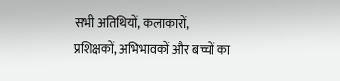सभी अतिथियों, कलाकारों, प्रशिक्षकों, अभिभावकों और बच्चों का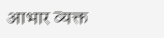आभार व्यक्त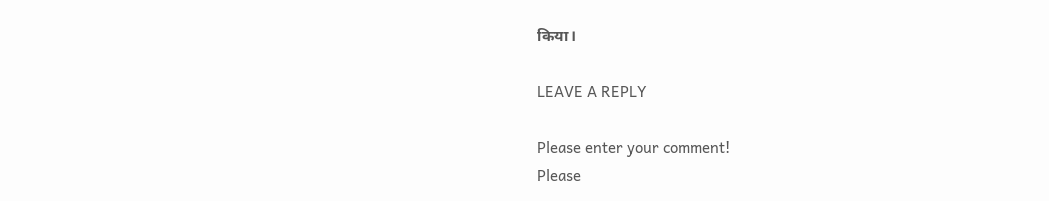किया।

LEAVE A REPLY

Please enter your comment!
Please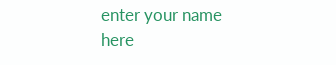enter your name here